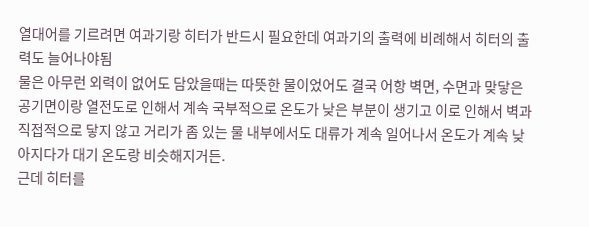열대어를 기르려면 여과기랑 히터가 반드시 필요한데 여과기의 출력에 비례해서 히터의 출력도 늘어나야됨
물은 아무런 외력이 없어도 담았을때는 따뜻한 물이었어도 결국 어항 벽면, 수면과 맞닿은 공기면이랑 열전도로 인해서 계속 국부적으로 온도가 낮은 부분이 생기고 이로 인해서 벽과 직접적으로 닿지 않고 거리가 좀 있는 물 내부에서도 대류가 계속 일어나서 온도가 계속 낮아지다가 대기 온도랑 비슷해지거든.
근데 히터를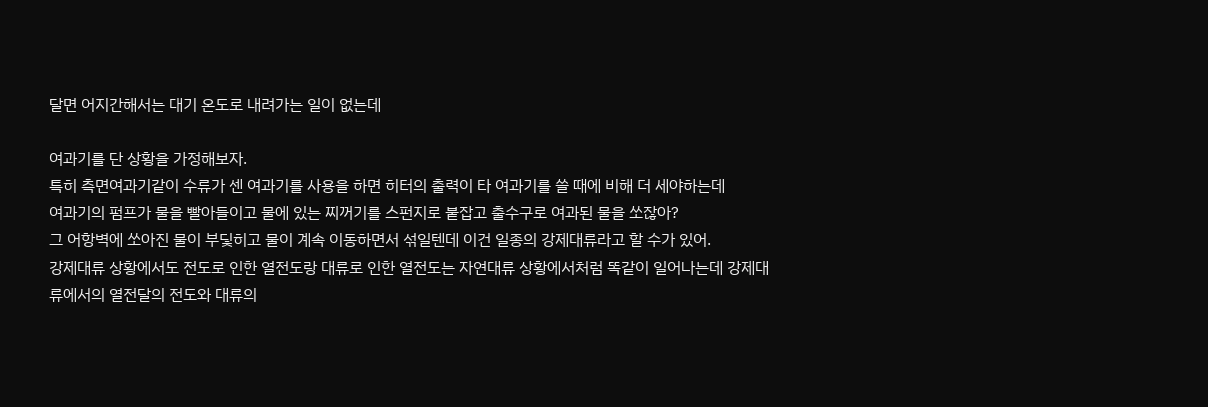달면 어지간해서는 대기 온도로 내려가는 일이 없는데

여과기를 단 상황을 가정해보자.
특히 측면여과기같이 수류가 센 여과기를 사용을 하면 히터의 출력이 타 여과기를 쓸 때에 비해 더 세야하는데
여과기의 펌프가 물을 빨아들이고 물에 있는 찌꺼기를 스펀지로 붙잡고 출수구로 여과된 물을 쏘잖아?
그 어항벽에 쏘아진 물이 부딫히고 물이 계속 이동하면서 섞일텐데 이건 일종의 강제대류라고 할 수가 있어.
강제대류 상황에서도 전도로 인한 열전도랑 대류로 인한 열전도는 자연대류 상황에서처럼 똑같이 일어나는데 강제대류에서의 열전달의 전도와 대류의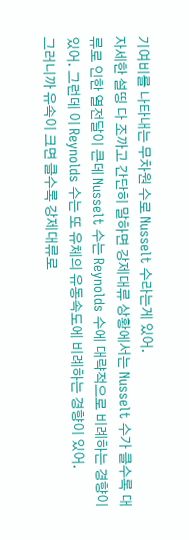기여비를 나타내는 무차원 수로 Nusselt 수라는게 있어.
자세한 설띵 다 조까고 간단히 말하면 강제대류 상황에서는 Nusselt 수가 클수록 대류로 인한 열전달이 큰데 Nusselt 수는 Reynolds 수에 대략적으로 비례하는 경향이 있어. 그런데 이 Reynolds 수는 또 유체의 유동속도에 비례하는 경향이 있어.
그러니까 유속이 크면 클수록 강제대류로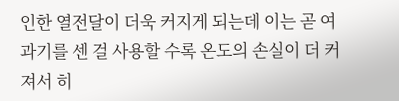인한 열전달이 더욱 커지게 되는데 이는 곧 여과기를 센 걸 사용할 수록 온도의 손실이 더 커져서 히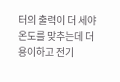터의 출력이 더 세야 온도를 맞추는데 더 용이하고 전기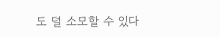도 덜 소모할 수 있다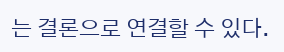는 결론으로 연결할 수 있다.